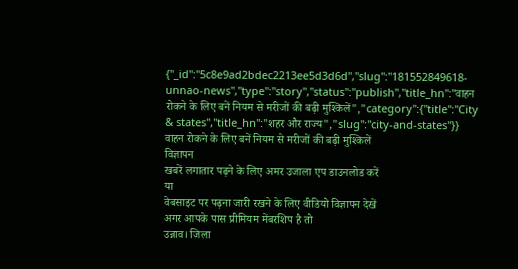{"_id":"5c8e9ad2bdec2213ee5d3d6d","slug":"181552849618-unnao-news","type":"story","status":"publish","title_hn":"वाहन रोकने के लिए बनें नियम से मरीजों की बढ़ी मुश्किलें","category":{"title":"City & states","title_hn":"शहर और राज्य","slug":"city-and-states"}}
वाहन रोकने के लिए बनें नियम से मरीजों की बढ़ी मुश्किलें
विज्ञापन
खबरें लगातार पढ़ने के लिए अमर उजाला एप डाउनलोड करें
या
वेबसाइट पर पढ़ना जारी रखने के लिए वीडियो विज्ञापन देखें
अगर आपके पास प्रीमियम मेंबरशिप है तो
उन्नाव। जिला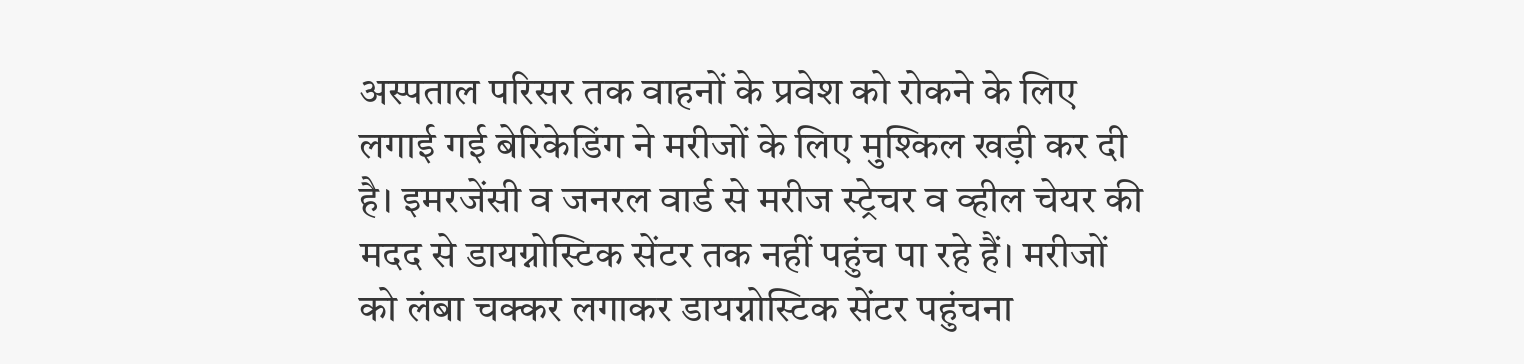अस्पताल परिसर तक वाहनों के प्रवेश को रोकने के लिए लगाई गई बेरिकेडिंग ने मरीजों के लिए मुश्किल खड़ी कर दी है। इमरजेंसी व जनरल वार्ड से मरीज स्ट्रेचर व व्हील चेयर की मदद से डायग्नोस्टिक सेंटर तक नहीं पहुंच पा रहे हैं। मरीजों को लंबा चक्कर लगाकर डायग्नोस्टिक सेंटर पहुंचना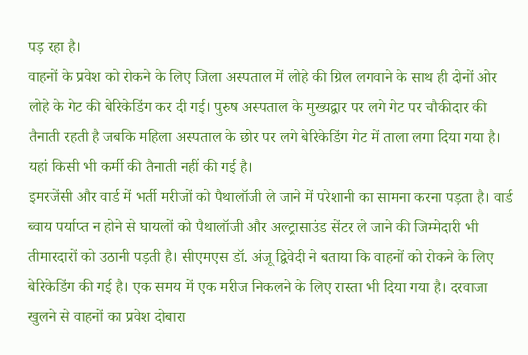पड़ रहा है।
वाहनों के प्रवेश को रोकने के लिए जिला अस्पताल में लोहे की ग्रिल लगवाने के साथ ही दोनों ओर लोहे के गेट की बेरिकेडिंग कर दी गई। पुरुष अस्पताल के मुख्यद्वार पर लगे गेट पर चौकीदार की तैनाती रहती है जबकि महिला अस्पताल के छोर पर लगे बेरिकेडिंग गेट में ताला लगा दिया गया है। यहां किसी भी कर्मी की तैनाती नहीं की गई है।
इमरजेंसी और वार्ड में भर्ती मरीजों को पैथालॉजी ले जाने में परेशानी का सामना करना पड़ता है। वार्ड ब्वाय पर्याप्त न होने से घायलों को पैथालॉजी और अल्ट्रासाउंड सेंटर ले जाने की जिम्मेदारी भी तीमारदारों को उठानी पड़ती है। सीएमएस डॉ. अंजू द्विवेदी ने बताया कि वाहनों को रोकने के लिए बेरिकेडिंग की गई है। एक समय में एक मरीज निकलने के लिए रास्ता भी दिया गया है। दरवाजा खुलने से वाहनों का प्रवेश दोबारा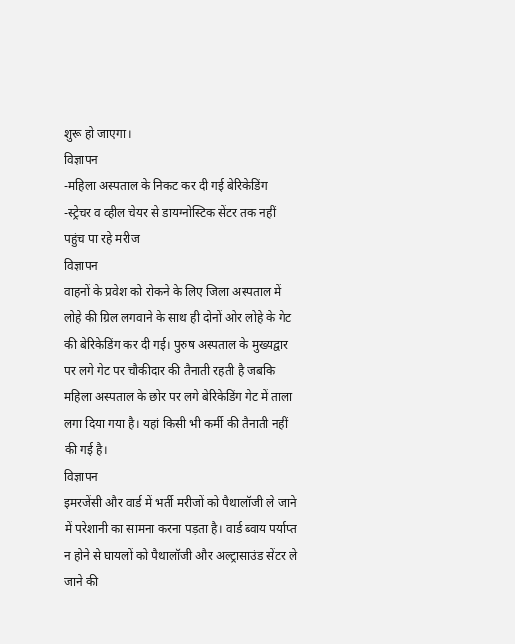शुरू हो जाएगा।
विज्ञापन
-महिला अस्पताल के निकट कर दी गई बेरिकेडिंग
-स्ट्रेचर व व्हील चेयर से डायग्नोस्टिक सेंटर तक नहीं पहुंच पा रहे मरीज
विज्ञापन
वाहनों के प्रवेश को रोकने के लिए जिला अस्पताल में लोहे की ग्रिल लगवाने के साथ ही दोनों ओर लोहे के गेट की बेरिकेडिंग कर दी गई। पुरुष अस्पताल के मुख्यद्वार पर लगे गेट पर चौकीदार की तैनाती रहती है जबकि महिला अस्पताल के छोर पर लगे बेरिकेडिंग गेट में ताला लगा दिया गया है। यहां किसी भी कर्मी की तैनाती नहीं की गई है।
विज्ञापन
इमरजेंसी और वार्ड में भर्ती मरीजों को पैथालॉजी ले जाने में परेशानी का सामना करना पड़ता है। वार्ड ब्वाय पर्याप्त न होने से घायलों को पैथालॉजी और अल्ट्रासाउंड सेंटर ले जाने की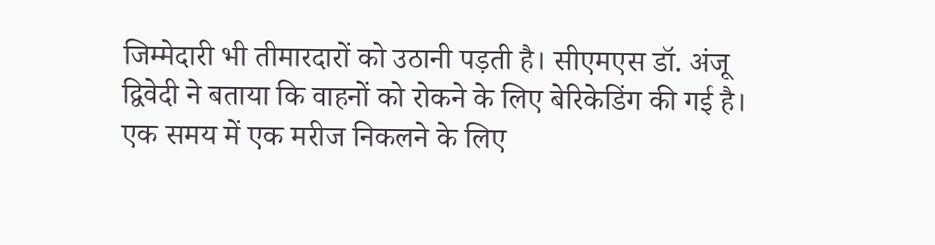जिम्मेदारी भी तीमारदारों को उठानी पड़ती है। सीएमएस डॉ. अंजू द्विवेदी ने बताया कि वाहनों को रोकने के लिए बेरिकेडिंग की गई है। एक समय में एक मरीज निकलने के लिए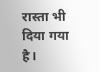रास्ता भी दिया गया है।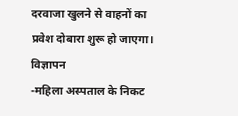दरवाजा खुलने से वाहनों का प्रवेश दोबारा शुरू हो जाएगा।
विज्ञापन
-महिला अस्पताल के निकट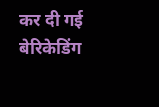कर दी गई बेरिकेडिंग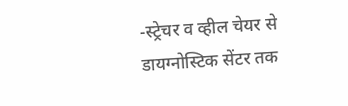-स्ट्रेचर व व्हील चेयर से डायग्नोस्टिक सेंटर तक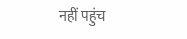नहीं पहुंच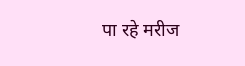पा रहे मरीज